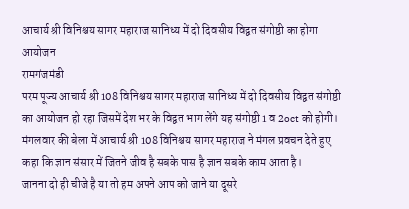आचार्य श्री विनिश्चय सागर महाराज सानिध्य में दो दिवसीय विद्वत संगोष्ठी का होगा आयोजन
रामगंजमंडी
परम पूज्य आचार्य श्री 108 विनिश्चय सागर महाराज सानिध्य में दो दिवसीय विद्वत संगोष्ठी का आयोजन हो रहा जिसमें देश भर के विद्वत भाग लेंगे यह संगोष्ठी 1 व 2oct को होगी।
मंगलवार की बेला में आचार्य श्री 108 विनिश्चय सागर महाराज ने मंगल प्रवचन देते हुए कहा कि ज्ञान संसार में जितने जीव है सबके पास है ज्ञान सबके काम आता है।
जानना दो ही चीजे है या तो हम अपने आप को जाने या दूसरे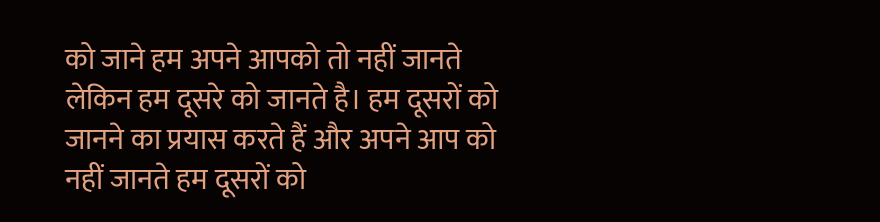को जाने हम अपने आपको तो नहीं जानते लेकिन हम दूसरे को जानते है। हम दूसरों को जानने का प्रयास करते हैं और अपने आप को नहीं जानते हम दूसरों को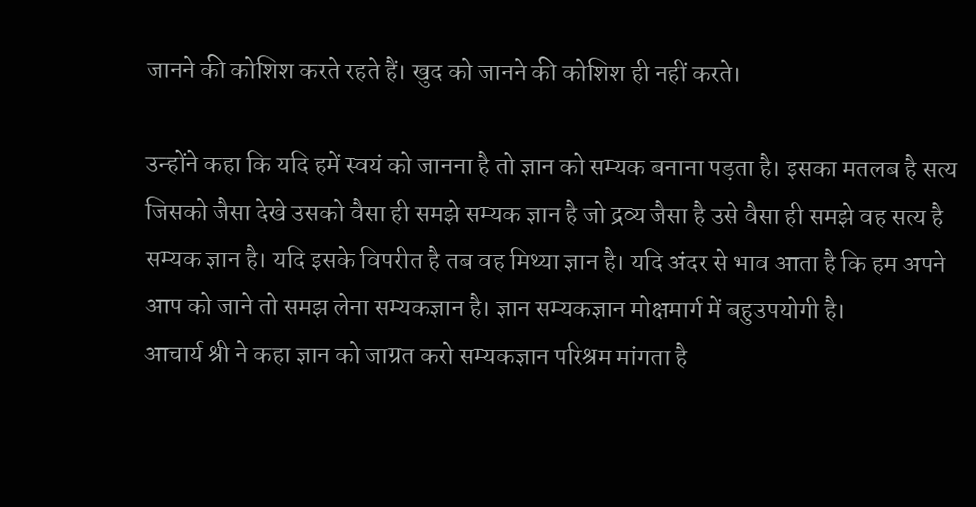जानने की कोशिश करते रहते हैं। खुद को जानने की कोशिश ही नहीं करते।

उन्होंने कहा कि यदि हमें स्वयं को जानना है तो ज्ञान को सम्यक बनाना पड़ता है। इसका मतलब है सत्य जिसको जैसा देखे उसको वैसा ही समझे सम्यक ज्ञान है जो द्रव्य जैसा है उसे वैसा ही समझे वह सत्य है सम्यक ज्ञान है। यदि इसके विपरीत है तब वह मिथ्या ज्ञान है। यदि अंदर से भाव आता है कि हम अपने आप को जाने तो समझ लेना सम्यकज्ञान है। ज्ञान सम्यकज्ञान मोक्षमार्ग में बहुउपयोगी है।
आचार्य श्री ने कहा ज्ञान को जाग्रत करो सम्यकज्ञान परिश्रम मांगता है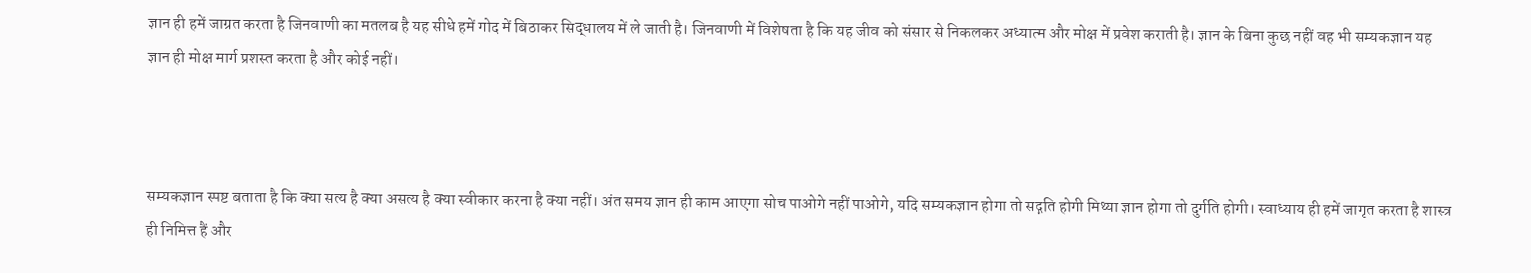ज्ञान ही हमें जाग्रत करता है जिनवाणी का मतलब है यह सीधे हमें गोद में बिठाकर सिद्धालय में ले जाती है। जिनवाणी में विशेषता है कि यह जीव को संसार से निकलकर अध्यात्म और मोक्ष में प्रवेश कराती है। ज्ञान के बिना कुछ नहीं वह भी सम्यकज्ञान यह ज्ञान ही मोक्ष मार्ग प्रशस्त करता है और कोई नहीं।



सम्यकज्ञान स्पष्ट बताता है कि क्या सत्य है क्या असत्य है क्या स्वीकार करना है क्या नहीं। अंत समय ज्ञान ही काम आएगा सोच पाओगे नहीं पाओगे, यदि सम्यकज्ञान होगा तो सद्गति होगी मिथ्या ज्ञान होगा तो दुर्गति होगी। स्वाध्याय ही हमें जागृत करता है शास्त्र ही निमित्त हैं और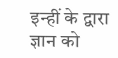इन्हीं के द्वारा ज्ञान को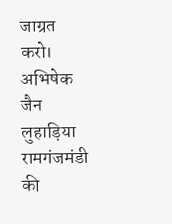जाग्रत करो।
अभिषेक जैन लुहाड़िया रामगंजमंडी की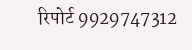रिपोर्ट 9929747312